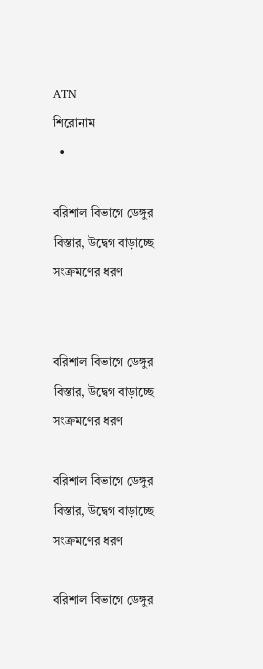ATN
শিরোনাম
  •

বরিশাল বিভাগে ডেঙ্গুর বিস্তার, উদ্বেগ বাড়াচ্ছে সংক্রমণের ধরণ


বরিশাল বিভাগে ডেঙ্গুর বিস্তার, উদ্বেগ বাড়াচ্ছে সংক্রমণের ধরণ

বরিশাল বিভাগে ডেঙ্গুর বিস্তার, উদ্বেগ বাড়াচ্ছে সংক্রমণের ধরণ

বরিশাল বিভাগে ডেঙ্গুর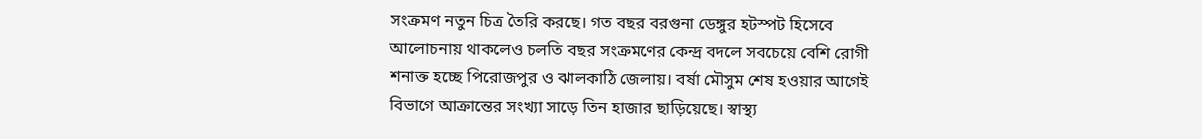সংক্রমণ নতুন চিত্র তৈরি করছে। গত বছর বরগুনা ডেঙ্গুর হটস্পট হিসেবে আলোচনায় থাকলেও চলতি বছর সংক্রমণের কেন্দ্র বদলে সবচেয়ে বেশি রোগী শনাক্ত হচ্ছে পিরোজপুর ও ঝালকাঠি জেলায়। বর্ষা মৌসুম শেষ হওয়ার আগেই বিভাগে আক্রান্তের সংখ্যা সাড়ে তিন হাজার ছাড়িয়েছে। স্বাস্থ্য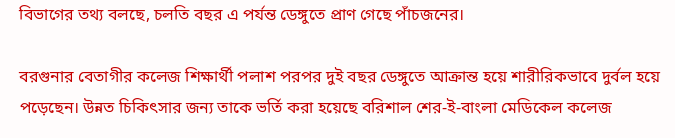বিভাগের তথ্য বলছে, চলতি বছর এ পর্যন্ত ডেঙ্গুতে প্রাণ গেছে পাঁচজনের।

বরগুনার বেতাগীর কলেজ শিক্ষার্থী পলাশ পরপর দুই বছর ডেঙ্গুতে আক্রান্ত হয়ে শারীরিকভাবে দুর্বল হয়ে পড়েছেন। উন্নত চিকিৎসার জন্য তাকে ভর্তি করা হয়েছে বরিশাল শের-ই-বাংলা মেডিকেল কলেজ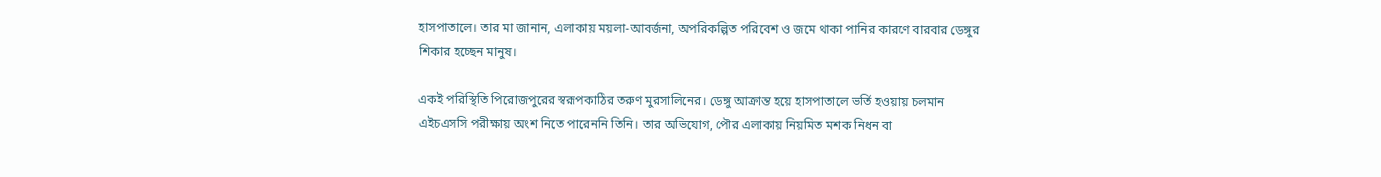হাসপাতালে। তার মা জানান, এলাকায় ময়লা-আবর্জনা, অপরিকল্পিত পরিবেশ ও জমে থাকা পানির কারণে বারবার ডেঙ্গুর শিকার হচ্ছেন মানুষ।

একই পরিস্থিতি পিরোজপুরের স্বরূপকাঠির তরুণ মুরসালিনের। ডেঙ্গু আক্রান্ত হয়ে হাসপাতালে ভর্তি হওয়ায় চলমান এইচএসসি পরীক্ষায় অংশ নিতে পারেননি তিনি। তার অভিযোগ, পৌর এলাকায় নিয়মিত মশক নিধন বা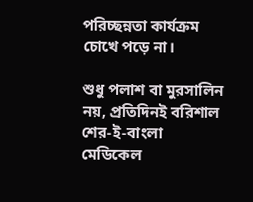পরিচ্ছন্নতা কার্যক্রম চোখে পড়ে না।

শুধু পলাশ বা মুরসালিন নয়, প্রতিদিনই বরিশাল শের-ই-বাংলা মেডিকেল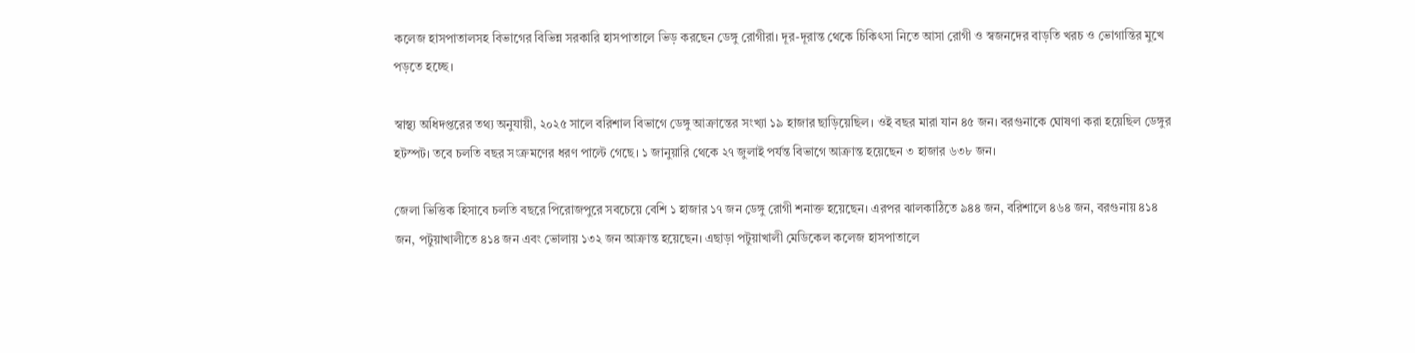কলেজ হাসপাতালসহ বিভাগের বিভিন্ন সরকারি হাসপাতালে ভিড় করছেন ডেঙ্গু রোগীরা। দূর-দূরান্ত থেকে চিকিৎসা নিতে আসা রোগী ও স্বজনদের বাড়তি খরচ ও ভোগান্তির মুখে পড়তে হচ্ছে।

স্বাস্থ্য অধিদপ্তরের তথ্য অনুযায়ী, ২০২৫ সালে বরিশাল বিভাগে ডেঙ্গু আক্রান্তের সংখ্যা ১৯ হাজার ছাড়িয়েছিল। ওই বছর মারা যান ৪৫ জন। বরগুনাকে ঘোষণা করা হয়েছিল ডেঙ্গুর হটস্পট। তবে চলতি বছর সংক্রমণের ধরণ পাল্টে গেছে। ১ জানুয়ারি থেকে ২৭ জুলাই পর্যন্ত বিভাগে আক্রান্ত হয়েছেন ৩ হাজার ৬৩৮ জন।

জেলা ভিত্তিক হিসাবে চলতি বছরে পিরোজপুরে সবচেয়ে বেশি ১ হাজার ১৭ জন ডেঙ্গু রোগী শনাক্ত হয়েছেন। এরপর ঝালকাঠিতে ৯৪৪ জন, বরিশালে ৪৬৪ জন, বরগুনায় ৪১৪ জন, পটুয়াখালীতে ৪১৪ জন এবং ভোলায় ১৩২ জন আক্রান্ত হয়েছেন। এছাড়া পটুয়াখালী মেডিকেল কলেজ হাসপাতালে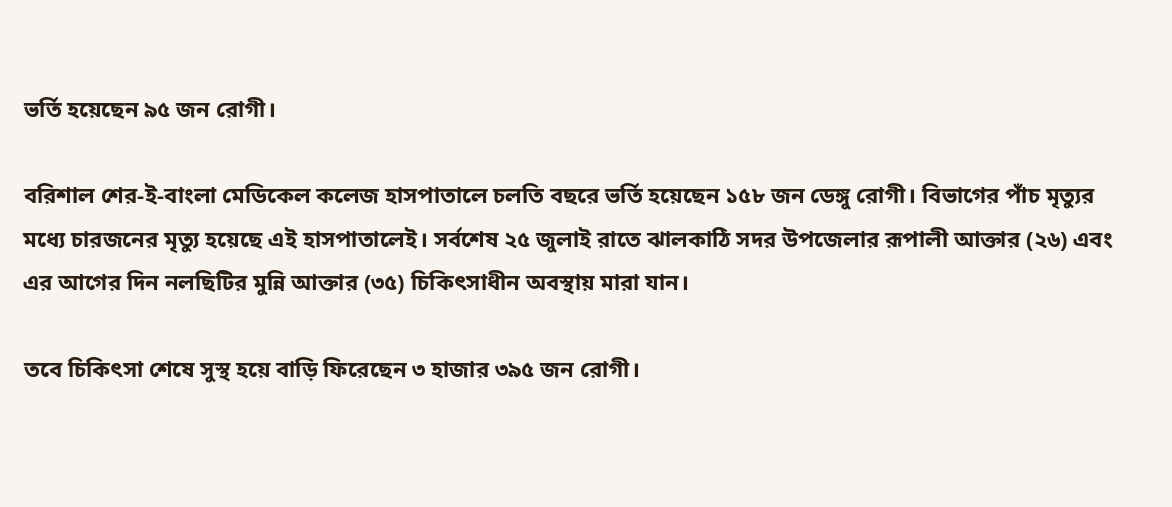ভর্তি হয়েছেন ৯৫ জন রোগী।

বরিশাল শের-ই-বাংলা মেডিকেল কলেজ হাসপাতালে চলতি বছরে ভর্তি হয়েছেন ১৫৮ জন ডেঙ্গু রোগী। বিভাগের পাঁচ মৃত্যুর মধ্যে চারজনের মৃত্যু হয়েছে এই হাসপাতালেই। সর্বশেষ ২৫ জুলাই রাতে ঝালকাঠি সদর উপজেলার রূপালী আক্তার (২৬) এবং এর আগের দিন নলছিটির মুন্নি আক্তার (৩৫) চিকিৎসাধীন অবস্থায় মারা যান।

তবে চিকিৎসা শেষে সুস্থ হয়ে বাড়ি ফিরেছেন ৩ হাজার ৩৯৫ জন রোগী।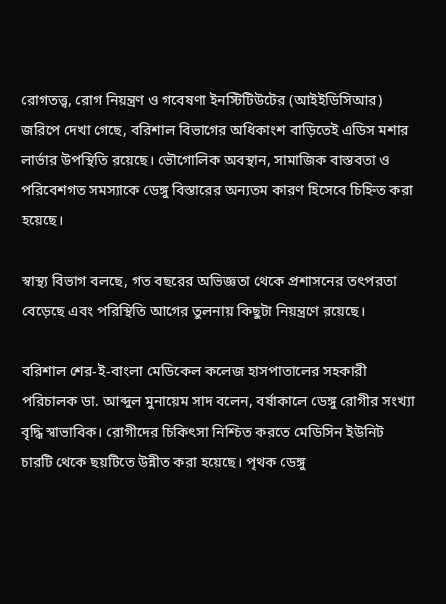রোগতত্ত্ব, রোগ নিয়ন্ত্রণ ও গবেষণা ইনস্টিটিউটের (আইইডিসিআর) জরিপে দেখা গেছে, বরিশাল বিভাগের অধিকাংশ বাড়িতেই এডিস মশার লার্ভার উপস্থিতি রয়েছে। ভৌগোলিক অবস্থান, সামাজিক বাস্তবতা ও পরিবেশগত সমস্যাকে ডেঙ্গু বিস্তারের অন্যতম কারণ হিসেবে চিহ্নিত করা হয়েছে।

স্বাস্থ্য বিভাগ বলছে, গত বছরের অভিজ্ঞতা থেকে প্রশাসনের তৎপরতা বেড়েছে এবং পরিস্থিতি আগের তুলনায় কিছুটা নিয়ন্ত্রণে রয়েছে।

বরিশাল শের-ই-বাংলা মেডিকেল কলেজ হাসপাতালের সহকারী পরিচালক ডা. আব্দুল মুনায়েম সাদ বলেন, বর্ষাকালে ডেঙ্গু রোগীর সংখ্যা বৃদ্ধি স্বাভাবিক। রোগীদের চিকিৎসা নিশ্চিত করতে মেডিসিন ইউনিট চারটি থেকে ছয়টিতে উন্নীত করা হয়েছে। পৃথক ডেঙ্গু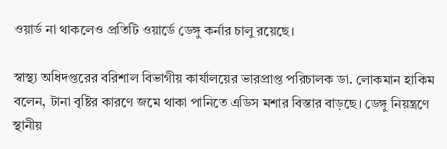ওয়ার্ড না থাকলেও প্রতিটি ওয়ার্ডে ডেঙ্গু কর্নার চালু রয়েছে।

স্বাস্থ্য অধিদপ্তরের বরিশাল বিভাগীয় কার্যালয়ের ভারপ্রাপ্ত পরিচালক ডা. লোকমান হাকিম বলেন, টানা বৃষ্টির কারণে জমে থাকা পানিতে এডিস মশার বিস্তার বাড়ছে। ডেঙ্গু নিয়ন্ত্রণে স্থানীয়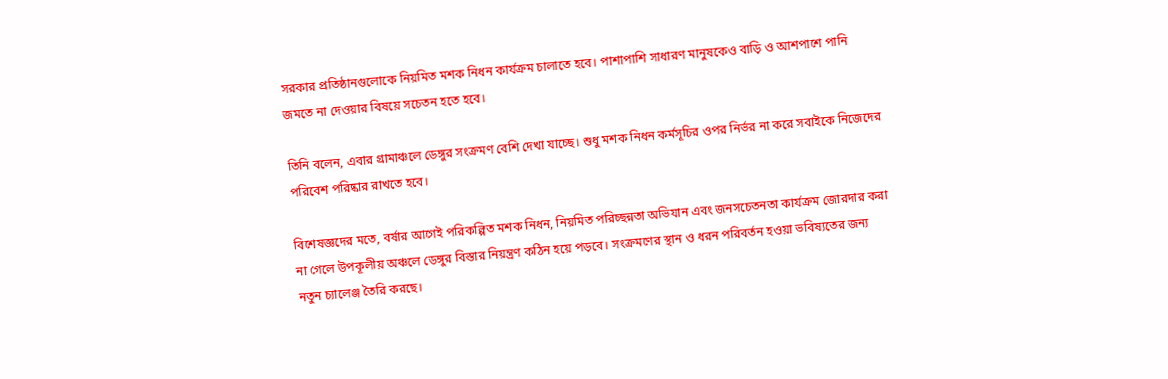সরকার প্রতিষ্ঠানগুলোকে নিয়মিত মশক নিধন কার্যক্রম চালাতে হবে। পাশাপাশি সাধারণ মানুষকেও বাড়ি ও আশপাশে পানি জমতে না দেওয়ার বিষয়ে সচেতন হতে হবে।

তিনি বলেন, এবার গ্রামাঞ্চলে ডেঙ্গুর সংক্রমণ বেশি দেখা যাচ্ছে। শুধু মশক নিধন কর্মসূচির ওপর নির্ভর না করে সবাইকে নিজেদের পরিবেশ পরিষ্কার রাখতে হবে।

বিশেষজ্ঞদের মতে, বর্ষার আগেই পরিকল্পিত মশক নিধন, নিয়মিত পরিচ্ছন্নতা অভিযান এবং জনসচেতনতা কার্যক্রম জোরদার করা না গেলে উপকূলীয় অঞ্চলে ডেঙ্গুর বিস্তার নিয়ন্ত্রণ কঠিন হয়ে পড়বে। সংক্রমণের স্থান ও ধরন পরিবর্তন হওয়া ভবিষ্যতের জন্য নতুন চ্যালেঞ্জ তৈরি করছে।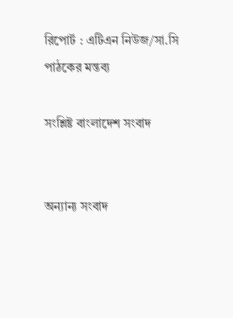রিপোর্ট : এটিএন নিউজ/সা.সি
পাঠকের মন্তব্য

সংশ্লিষ্ট বাংলাদেশ সংবাদ


অন্যান্য সংবাদ